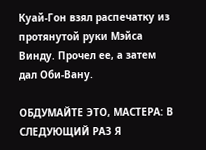Куай-Гон взял распечатку из протянутой руки Мэйса Винду. Прочел ее, а затем дал Оби-Вану.

ОБДУМАЙТЕ ЭТО, МАСТЕРА: В СЛЕДУЮЩИЙ РАЗ Я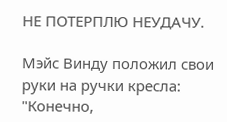НЕ ПОТЕРПЛЮ НЕУДАЧУ.

Мэйс Винду положил свои руки на ручки кресла: "Конечно,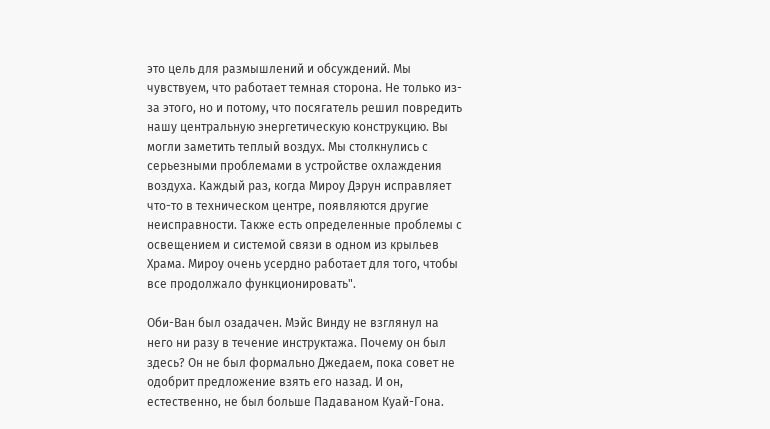это цель для размышлений и обсуждений. Мы чувствуем, что работает темная сторона. Не только из-за этого, но и потому, что посягатель решил повредить нашу центральную энергетическую конструкцию. Вы могли заметить теплый воздух. Мы столкнулись с серьезными проблемами в устройстве охлаждения воздуха. Каждый раз, когда Мироу Дэрун исправляет что-то в техническом центре, появляются другие неисправности. Также есть определенные проблемы с освещением и системой связи в одном из крыльев Храма. Мироу очень усердно работает для того, чтобы все продолжало функционировать".

Оби-Ван был озадачен. Мэйс Винду не взглянул на него ни разу в течение инструктажа. Почему он был здесь? Он не был формально Джедаем, пока совет не одобрит предложение взять его назад. И он, естественно, не был больше Падаваном Куай-Гона.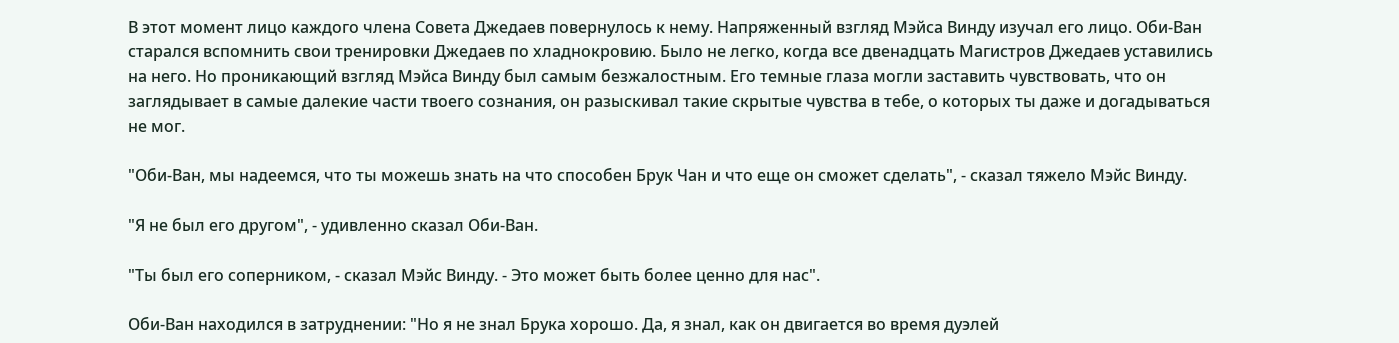В этот момент лицо каждого члена Совета Джедаев повернулось к нему. Напряженный взгляд Мэйса Винду изучал его лицо. Оби-Ван старался вспомнить свои тренировки Джедаев по хладнокровию. Было не легко, когда все двенадцать Магистров Джедаев уставились на него. Но проникающий взгляд Мэйса Винду был самым безжалостным. Его темные глаза могли заставить чувствовать, что он заглядывает в самые далекие части твоего сознания, он разыскивал такие скрытые чувства в тебе, о которых ты даже и догадываться не мог.

"Оби-Ван, мы надеемся, что ты можешь знать на что способен Брук Чан и что еще он сможет сделать", - сказал тяжело Мэйс Винду.

"Я не был его другом", - удивленно сказал Оби-Ван.

"Ты был его соперником, - сказал Мэйс Винду. - Это может быть более ценно для нас".

Оби-Ван находился в затруднении: "Но я не знал Брука хорошо. Да, я знал, как он двигается во время дуэлей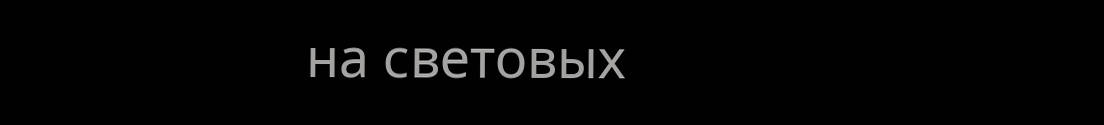на световых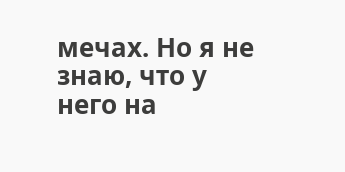мечах. Но я не знаю, что у него на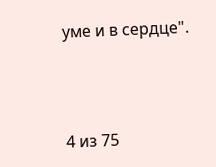уме и в сердце".



4 из 75